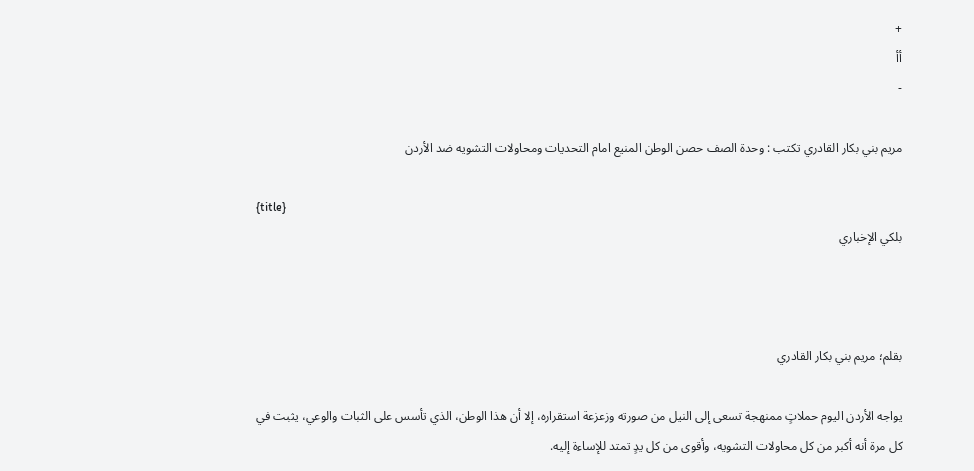+
أأ
-

مريم بني بكار القادري تكتب : وحدة الصف حصن الوطن المنيع امام التحديات ومحاولات التشويه ضد الأردن

{title}
بلكي الإخباري



بقلم؛ مريم بني بكار القادري

يواجه الأردن اليوم حملاتٍ ممنهجة تسعى إلى النيل من صورته وزعزعة استقراره، إلا أن هذا الوطن، الذي تأسس على الثبات والوعي، يثبت في كل مرة أنه أكبر من كل محاولات التشويه، وأقوى من كل يدٍ تمتد للإساءة إليه.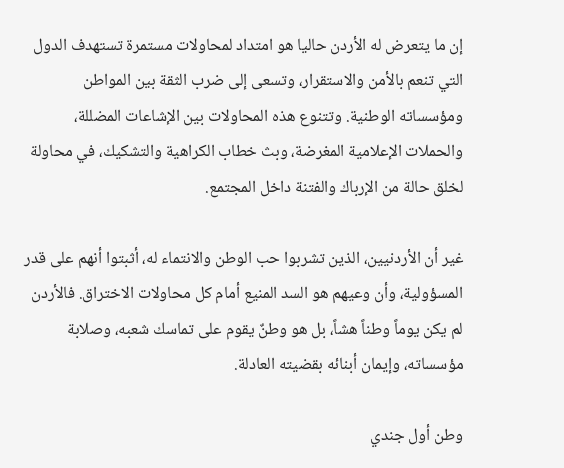إن ما يتعرض له الأردن حاليا هو امتداد لمحاولات مستمرة تستهدف الدول التي تنعم بالأمن والاستقرار، وتسعى إلى ضرب الثقة بين المواطن ومؤسساته الوطنية. وتتنوع هذه المحاولات بين الإشاعات المضللة، والحملات الإعلامية المغرضة، وبث خطاب الكراهية والتشكيك، في محاولة لخلق حالة من الإرباك والفتنة داخل المجتمع.

غير أن الأردنيين، الذين تشربوا حب الوطن والانتماء له، أثبتوا أنهم على قدر المسؤولية، وأن وعيهم هو السد المنيع أمام كل محاولات الاختراق. فالأردن لم يكن يوماً وطناً هشاً، بل هو وطنٌ يقوم على تماسك شعبه، وصلابة مؤسساته، وإيمان أبنائه بقضيته العادلة.

وطن أول جندي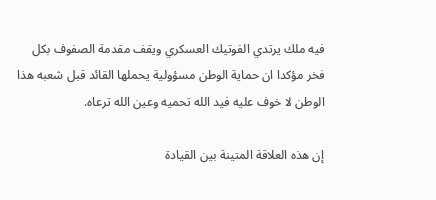فيه ملك يرتدي الفوتيك العسكري ويقف مقدمة الصفوف بكل فخر مؤكدا ان حماية الوطن مسؤولية يحملها القائد قبل شعبه هذا الوطن لا خوف عليه فيد الله تحميه وعين الله ترعاه.

إن هذه العلاقة المتينة بين القيادة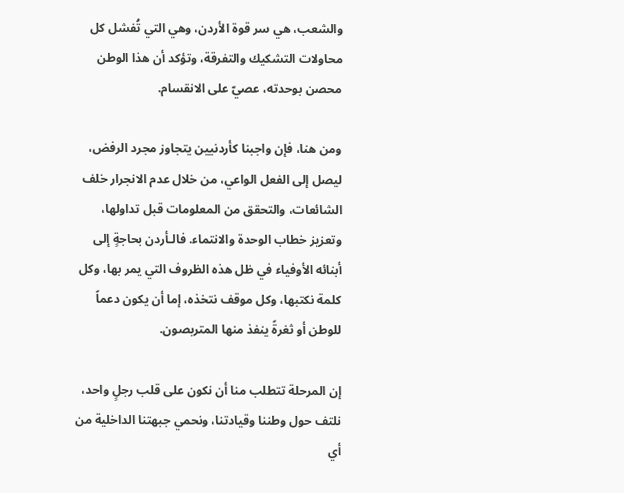والشعب، هي سر قوة الأردن، وهي التي تُفشل كل محاولات التشكيك والتفرقة، وتؤكد أن هذا الوطن محصن بوحدته، عصيّ على الانقسام.

ومن هنا، فإن واجبنا كأردنيين يتجاوز مجرد الرفض، ليصل إلى الفعل الواعي، من خلال عدم الانجرار خلف الشائعات، والتحقق من المعلومات قبل تداولها، وتعزيز خطاب الوحدة والانتماء. فالـأردن بحاجةٍ إلى أبنائه الأوفياء في ظل هذه الظروف التي يمر بها، وكل كلمة نكتبها، وكل موقف نتخذه، إما أن يكون دعماً للوطن أو ثغرةً ينفذ منها المتربصون.

إن المرحلة تتطلب منا أن نكون على قلب رجلٍ واحد، نلتف حول وطننا وقيادتنا، ونحمي جبهتنا الداخلية من أي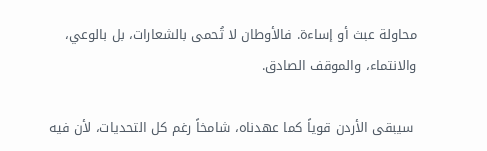محاولة عبث أو إساءة. فالأوطان لا تُحمى بالشعارات، بل بالوعي، والانتماء، والموقف الصادق.

 سيبقى الأردن قوياً كما عهدناه، شامخاً رغم كل التحديات، لأن فيه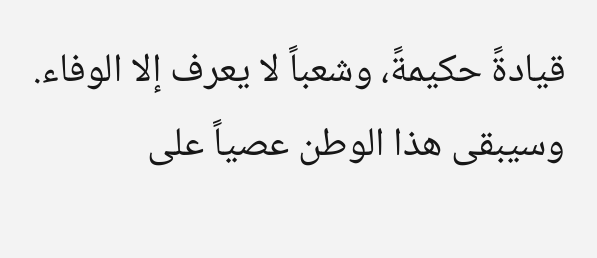قيادةً حكيمةً، وشعباً لا يعرف إلا الوفاء. وسيبقى هذا الوطن عصياً على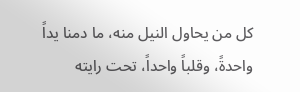كل من يحاول النيل منه، ما دمنا يداً واحدةً، وقلباً واحداً، تحت رايته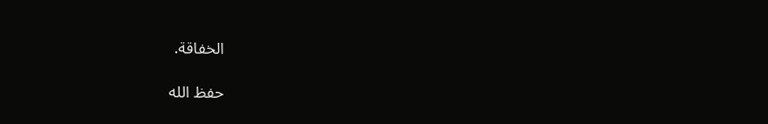الخفاقة.

حفظ الله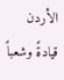الأردن قيادةً وشعباً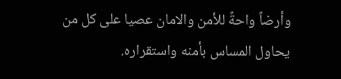وأرضاً واحةً للأمن والامان عصيا على كل من يحاول المساس بأمنه واستقراره.